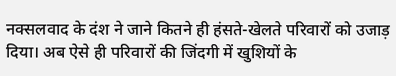नक्सलवाद के दंश ने जाने कितने ही हंसते-खेलते परिवारों को उजाड़ दिया। अब ऐसे ही परिवारों की जिंदगी में खुशियों के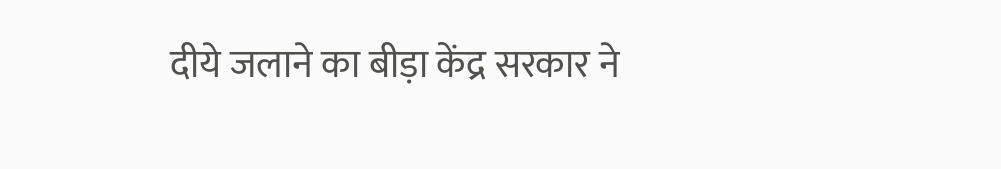दीये जलाने का बीड़ा केंद्र सरकार ने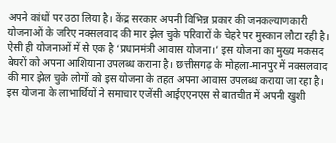अपने कांधों पर उठा लिया है। केंद्र सरकार अपनी विभिन्न प्रकार की जनकल्याणकारी योजनाओं के जरिए नक्सलवाद की मार झेल चुके परिवारों के चेहरे पर मुस्कान लौटा रही है।
ऐसी ही योजनाओं में से एक है ‘प्रधानमंत्री आवास योजना।’ इस योजना का मुख्य मकसद बेघरों को अपना आशियाना उपलब्ध कराना है। छत्तीसगढ़ के मोहला-मानपुर में नक्सलवाद की मार झेल चुके लोगों को इस योजना के तहत अपना आवास उपलब्ध कराया जा रहा है। इस योजना के लाभार्थियों ने समाचार एजेंसी आईएएनएस से बातचीत में अपनी खुशी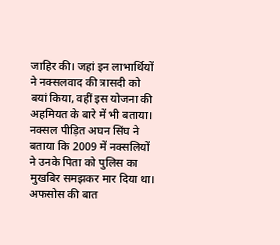जाहिर की। जहां इन लाभार्थियों ने नक्सलवाद की त्रासदी को बयां किया, वहीं इस योजना की अहमियत के बारे में भी बताया।
नक्सल पीड़ित अघन सिंघ ने बताया कि 2009 में नक्सलियों ने उनके पिता को पुलिस का मुखबिर समझकर मार दिया था। अफसोस की बात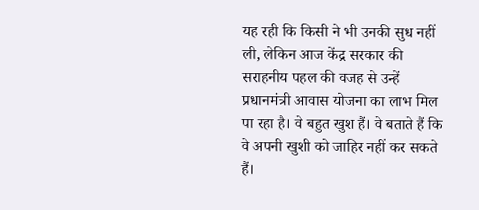यह रही कि किसी ने भी उनकी सुध नहीं ली, लेकिन आज केंद्र सरकार की सराहनीय पहल की वजह से उन्हें प्रधानमंत्री आवास योजना का लाभ मिल पा रहा है। वे बहुत खुश हैं। वे बताते हैं कि वे अपनी खुशी को जाहिर नहीं कर सकते हैं।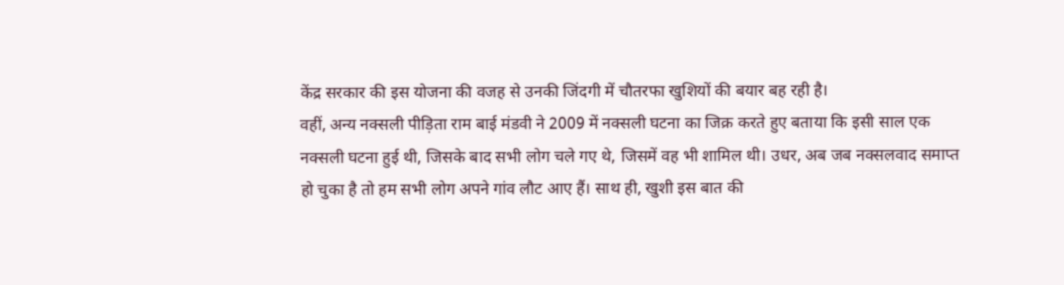केंद्र सरकार की इस योजना की वजह से उनकी जिंदगी में चौतरफा खुशियों की बयार बह रही है।
वहीं, अन्य नक्सली पीड़िता राम बाई मंडवी ने 2009 में नक्सली घटना का जिक्र करते हुए बताया कि इसी साल एक नक्सली घटना हुई थी, जिसके बाद सभी लोग चले गए थे, जिसमें वह भी शामिल थी। उधर, अब जब नक्सलवाद समाप्त हो चुका है तो हम सभी लोग अपने गांव लौट आए हैं। साथ ही, खुशी इस बात की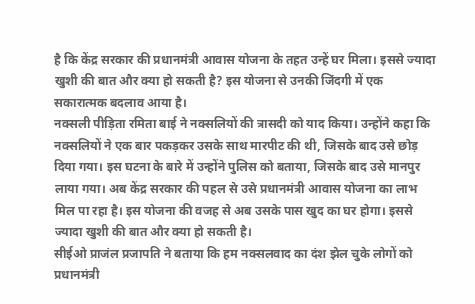है कि केंद्र सरकार की प्रधानमंत्री आवास योजना के तहत उन्हें घर मिला। इससे ज्यादा खुशी की बात और क्या हो सकती है? इस योजना से उनकी जिंदगी में एक सकारात्मक बदलाव आया है।
नक्सली पीड़िता रमिता बाई ने नक्सलियों की त्रासदी को याद किया। उन्होंने कहा कि नक्सलियों ने एक बार पकड़कर उसके साथ मारपीट की थी, जिसके बाद उसे छोड़ दिया गया। इस घटना के बारे में उन्होंने पुलिस को बताया, जिसके बाद उसे मानपुर लाया गया। अब केंद्र सरकार की पहल से उसे प्रधानमंत्री आवास योजना का लाभ मिल पा रहा है। इस योजना की वजह से अब उसके पास खुद का घर होगा। इससे ज्यादा खुशी की बात और क्या हो सकती है।
सीईओ प्राजंल प्रजापति ने बताया कि हम नक्सलवाद का दंश झेल चुके लोगों को प्रधानमंत्री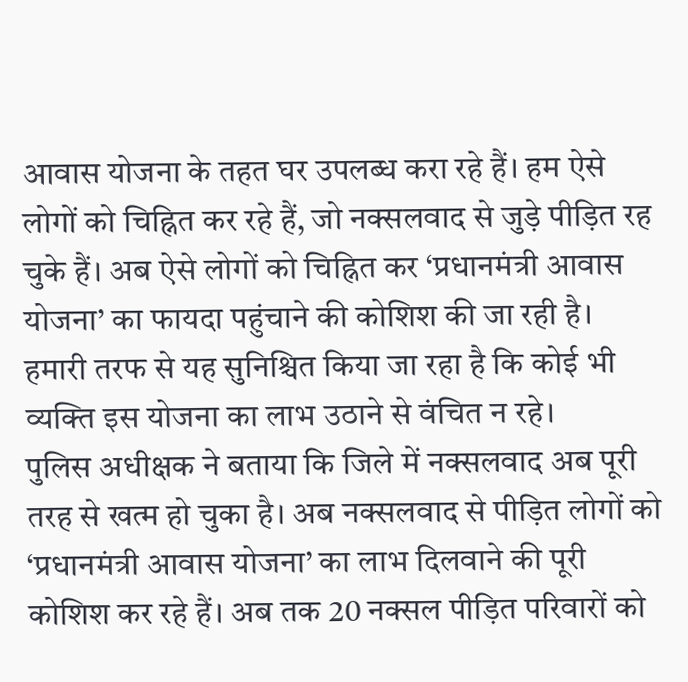आवास योजना के तहत घर उपलब्ध करा रहे हैं। हम ऐसे लोगों को चिह्नित कर रहे हैं, जो नक्सलवाद से जुड़े पीड़ित रह चुके हैं। अब ऐसे लोगों को चिह्नित कर ‘प्रधानमंत्री आवास योजना’ का फायदा पहुंचाने की कोशिश की जा रही है। हमारी तरफ से यह सुनिश्चित किया जा रहा है कि कोई भी व्यक्ति इस योजना का लाभ उठाने से वंचित न रहे।
पुलिस अधीक्षक ने बताया कि जिले में नक्सलवाद अब पूरी तरह से खत्म हो चुका है। अब नक्सलवाद से पीड़ित लोगों को ‘प्रधानमंत्री आवास योजना’ का लाभ दिलवाने की पूरी कोशिश कर रहे हैं। अब तक 20 नक्सल पीड़ित परिवारों को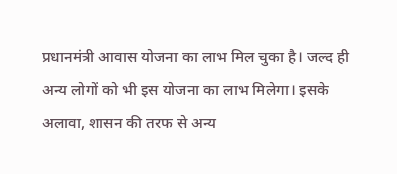प्रधानमंत्री आवास योजना का लाभ मिल चुका है। जल्द ही अन्य लोगों को भी इस योजना का लाभ मिलेगा। इसके अलावा, शासन की तरफ से अन्य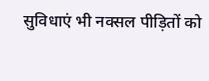सुविधाएं भी नक्सल पीड़ितों को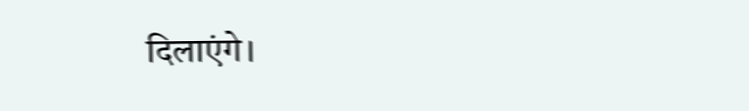दिलाएंगे।